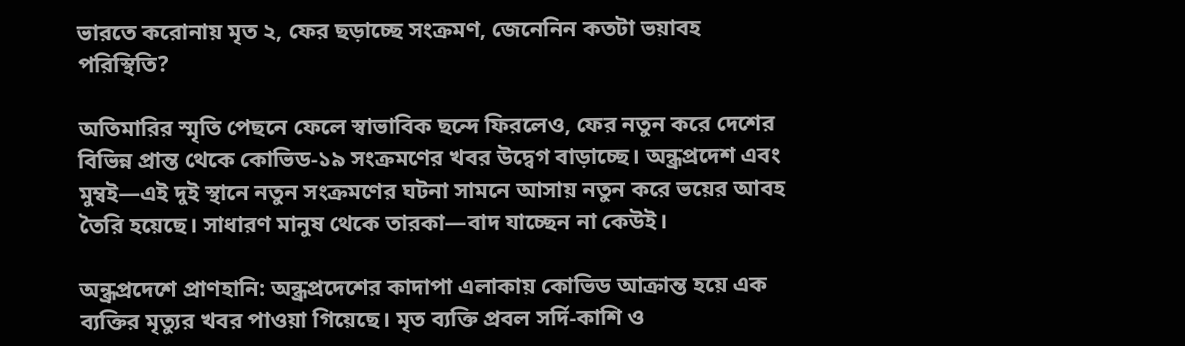ভারতে করোনায় মৃত ২, ফের ছড়াচ্ছে সংক্রমণ, জেনেনিন কতটা ভয়াবহ পরিস্থিতি?

অতিমারির স্মৃতি পেছনে ফেলে স্বাভাবিক ছন্দে ফিরলেও, ফের নতুন করে দেশের বিভিন্ন প্রান্ত থেকে কোভিড-১৯ সংক্রমণের খবর উদ্বেগ বাড়াচ্ছে। অন্ধ্রপ্রদেশ এবং মুম্বই—এই দুই স্থানে নতুন সংক্রমণের ঘটনা সামনে আসায় নতুন করে ভয়ের আবহ তৈরি হয়েছে। সাধারণ মানুষ থেকে তারকা—বাদ যাচ্ছেন না কেউই।

অন্ধ্রপ্রদেশে প্রাণহানি: অন্ধ্রপ্রদেশের কাদাপা এলাকায় কোভিড আক্রান্ত হয়ে এক ব্যক্তির মৃত্যুর খবর পাওয়া গিয়েছে। মৃত ব্যক্তি প্রবল সর্দি-কাশি ও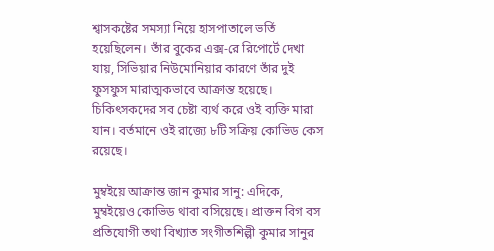শ্বাসকষ্টের সমস্যা নিয়ে হাসপাতালে ভর্তি হয়েছিলেন। তাঁর বুকের এক্স-রে রিপোর্টে দেখা যায়, সিভিয়ার নিউমোনিয়ার কারণে তাঁর দুই ফুসফুস মারাত্মকভাবে আক্রান্ত হয়েছে। চিকিৎসকদের সব চেষ্টা ব্যর্থ করে ওই ব্যক্তি মারা যান। বর্তমানে ওই রাজ্যে ৮টি সক্রিয় কোভিড কেস রয়েছে।

মুম্বইয়ে আক্রান্ত জান কুমার সানু: এদিকে, মুম্বইয়েও কোভিড থাবা বসিয়েছে। প্রাক্তন বিগ বস প্রতিযোগী তথা বিখ্যাত সংগীতশিল্পী কুমার সানুর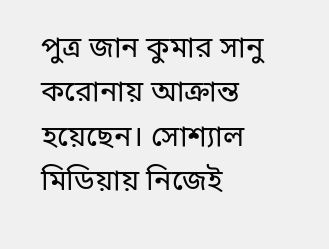পুত্র জান কুমার সানু করোনায় আক্রান্ত হয়েছেন। সোশ্যাল মিডিয়ায় নিজেই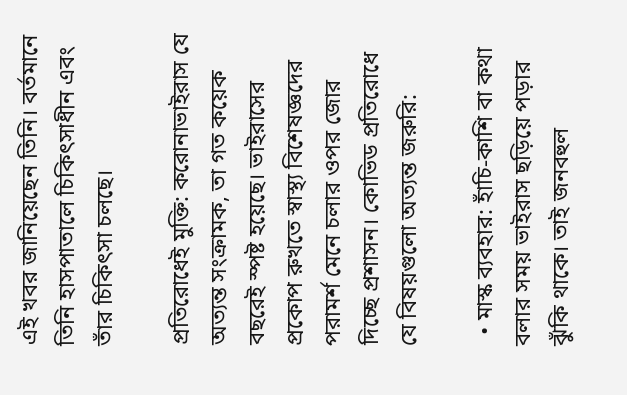এই খবর জানিয়েছেন তিনি। বর্তমানে তিনি হাসপাতালে চিকিৎসাধীন এবং তাঁর চিকিৎসা চলছে।

প্রতিরোধেই মুক্তি: করোনাভাইরাস যে অত্যন্ত সংক্রামক, তা গত কয়েক বছরেই স্পষ্ট হয়েছে। ভাইরাসের প্রকোপ রুখতে স্বাস্থ্য বিশেষজ্ঞদের পরামর্শ মেনে চলার ওপর জোর দিচ্ছে প্রশাসন। কোভিড প্রতিরোধে যে বিষয়গুলো অত্যন্ত জরুরি:

  • মাস্ক ব্যবহার: হাঁচি-কাশি বা কথা বলার সময় ভাইরাস ছড়িয়ে পড়ার ঝুঁকি থাকে। তাই জনবহুল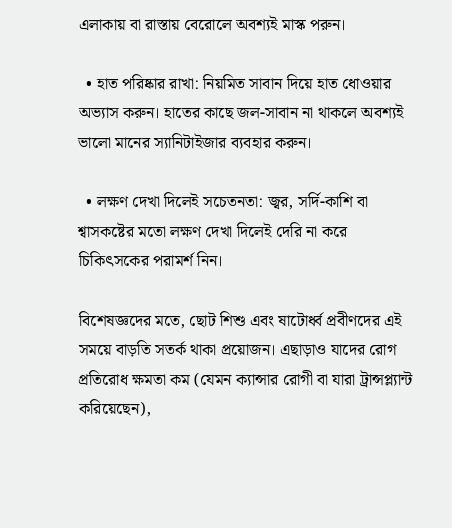এলাকায় বা রাস্তায় বেরোলে অবশ্যই মাস্ক পরুন।

  • হাত পরিষ্কার রাখা: নিয়মিত সাবান দিয়ে হাত ধোওয়ার অভ্যাস করুন। হাতের কাছে জল-সাবান না থাকলে অবশ্যই ভালো মানের স্যানিটাইজার ব্যবহার করুন।

  • লক্ষণ দেখা দিলেই সচেতনতা: জ্বর, সর্দি-কাশি বা শ্বাসকষ্টের মতো লক্ষণ দেখা দিলেই দেরি না করে চিকিৎসকের পরামর্শ নিন।

বিশেষজ্ঞদের মতে, ছোট শিশু এবং ষাটোর্ধ্ব প্রবীণদের এই সময়ে বাড়তি সতর্ক থাকা প্রয়োজন। এছাড়াও যাদের রোগ প্রতিরোধ ক্ষমতা কম (যেমন ক্যান্সার রোগী বা যারা ট্রান্সপ্ল্যান্ট করিয়েছেন),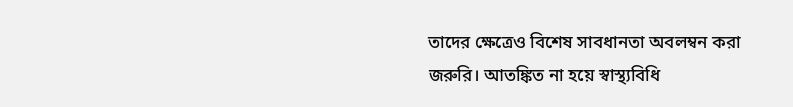তাদের ক্ষেত্রেও বিশেষ সাবধানতা অবলম্বন করা জরুরি। আতঙ্কিত না হয়ে স্বাস্থ্যবিধি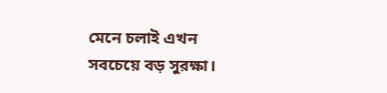মেনে চলাই এখন সবচেয়ে বড় সুরক্ষা।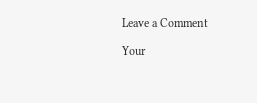Leave a Comment

Your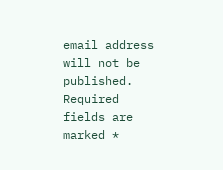email address will not be published. Required fields are marked *